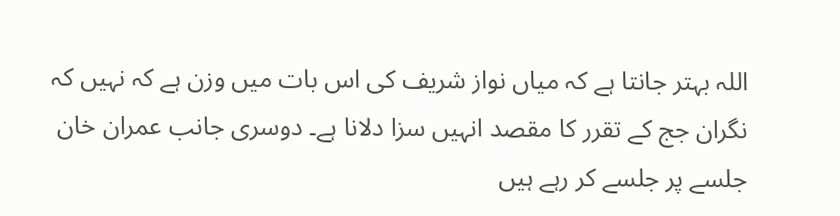اللہ بہتر جانتا ہے کہ میاں نواز شریف کی اس بات میں وزن ہے کہ نہیں کہ نگران جج کے تقرر کا مقصد انہیں سزا دلانا ہے۔ دوسری جانب عمران خان جلسے پر جلسے کر رہے ہیں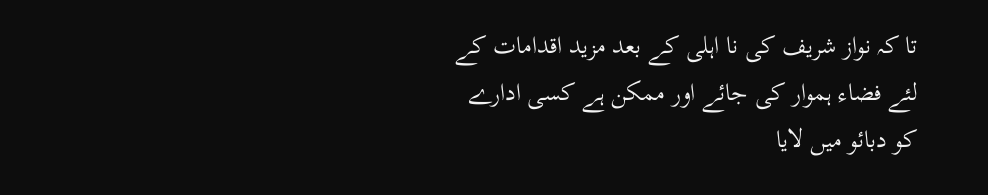تا کہ نواز شریف کی نا اہلی کے بعد مزید اقدامات کے لئے فضاء ہموار کی جائے اور ممکن ہے کسی ادارے کو دبائو میں لایا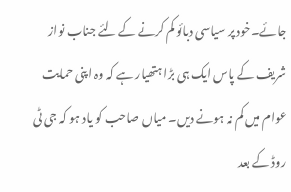جائے۔خود پر سیاسی دبائو کم کرنے کے لئے جناب نواز شریف کے پاس ایک ہی بڑا ہتھیار ہے کہ وہ اپنی حمایت عوام میں کم نہ ہونے دیں۔ میاں صاحب کو یاد ہو کہ جی ٹی روڈ کے بعد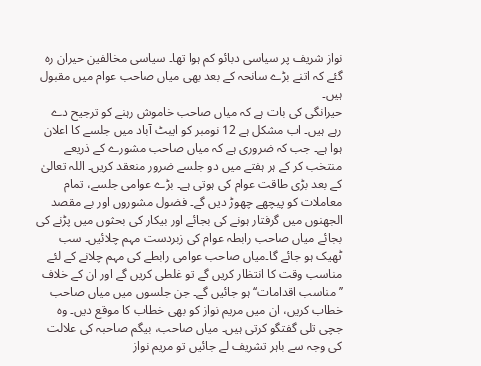نواز شریف پر سیاسی دبائو کم ہوا تھا۔ سیاسی مخالفین حیران رہ گئے کہ اتنے بڑے سانحہ کے بعد بھی میاں صاحب عوام میں مقبول ہیں۔
حیرانگی کی بات ہے کہ میاں صاحب خاموش رہنے کو ترجیح دے رہے ہیں۔ اب مشکل ہے 12 نومبر کو ایبٹ آباد میں جلسے کا اعلان ہوا ہے۔ جب کہ ضروری ہے کہ میاں صاحب مشورے کے ذریعے منتخب کر کے ہر ہفتے میں دو جلسے ضرور منعقد کریں۔ اللہ تعالیٰ کے بعد بڑی طاقت عوام کی ہوتی ہے۔ بڑے عوامی جلسے، تمام معاملات کو پیچھے چھوڑ دیں گے۔ فضول مشوروں اور بے مقصد الجھنوں میں گرفتار ہونے کی بجائے اور بیکار کی بحثوں میں پڑنے کی بجائے میاں صاحب رابطہ عوام کی زبردست مہم چلائیں۔ سب ٹھیک ہو جائے گا۔میاں صاحب عوامی رابطے کی مہم چلانے کے لئے مناسب وقت کا انتظار کریں گے تو غلطی کریں گے اور ان کے خلاف ’’مناسب اقدامات‘‘ ہو جائیں گے۔ جن جلسوں میں میاں صاحب خطاب کریں، ان میں مریم نواز کو بھی خطاب کا موقع دیں۔ وہ جچی تلی گفتگو کرتی ہیں۔ میاں صاحب، بیگم صاحبہ کی علالت کی وجہ سے باہر تشریف لے جائیں تو مریم نواز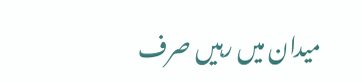میدان میں رہیں صرف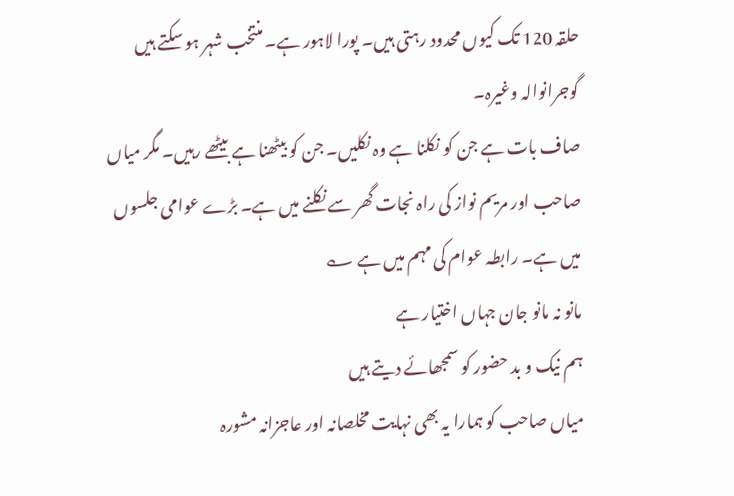حلقہ 120 تک کیوں محدود رہتی ہیں۔ پورا لاہور ہے۔ منتخب شہر ہو سکتے ہیں گوجرانوالہ وغیرہ۔
صاف بات ہے جن کو نکلنا ہے وہ نکلیں۔ جن کو بیٹھنا ہے بیٹھے رہیں۔ مگر میاں صاحب اور مریم نواز کی راہ نجات گھر سے نکلنے میں ہے۔ بڑے عوامی جلسوں میں ہے۔ رابطہ عوام کی مہم میں ہے ؎
مانو نہ مانو جان جہاں اختیار ہے
ہم نیک و بد حضور کو سمجھائے دیتے ہیں
میاں صاحب کو ہمارا یہ بھی نہایت مخلصانہ اور عاجزانہ مشورہ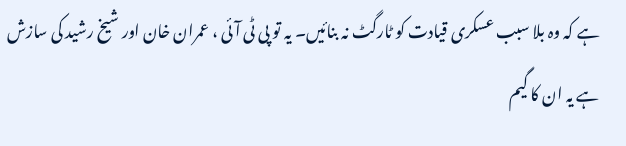ہے کہ وہ بلا سبب عسکری قیادت کو ٹارگٹ نہ بنائیں۔ یہ تو پی ٹی آئی ، عمران خان اور شیخ رشید کی سازش ہے یہ ان کا گیم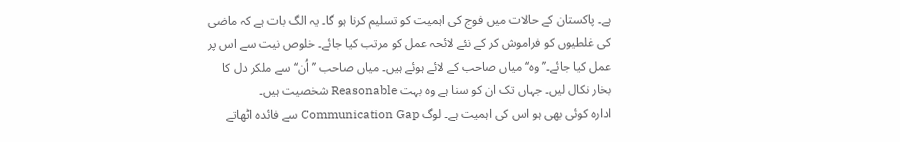ہے۔ پاکستان کے حالات میں فوج کی اہمیت کو تسلیم کرنا ہو گا۔ یہ الگ بات ہے کہ ماضی کی غلطیوں کو فراموش کر کے نئے لائحہ عمل کو مرتب کیا جائے۔ خلوص نیت سے اس پر عمل کیا جائے۔’’وہ‘‘ میاں صاحب کے لائے ہوئے ہیں۔ میاں صاحب ’’اُن‘‘ سے ملکر دل کا بخار نکال لیں۔ جہاں تک ان کو سنا ہے وہ بہت Reasonable شخصیت ہیں۔
ادارہ کوئی بھی ہو اس کی اہمیت ہے۔ لوگ Communication Gap سے فائدہ اٹھاتے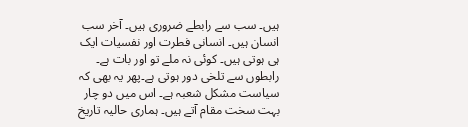ہیں۔ سب سے رابطے ضروری ہیں۔ آخر سب انسان ہیں۔ انسانی فطرت اور نفسیات ایک ہی ہوتی ہیں۔ کوئی نہ ملے تو اور بات ہے۔ رابطوں سے تلخی دور ہوتی ہے۔پھر یہ بھی کہ سیاست مشکل شعبہ ہے۔ اس میں دو چار بہت سخت مقام آتے ہیں۔ ہماری حالیہ تاریخ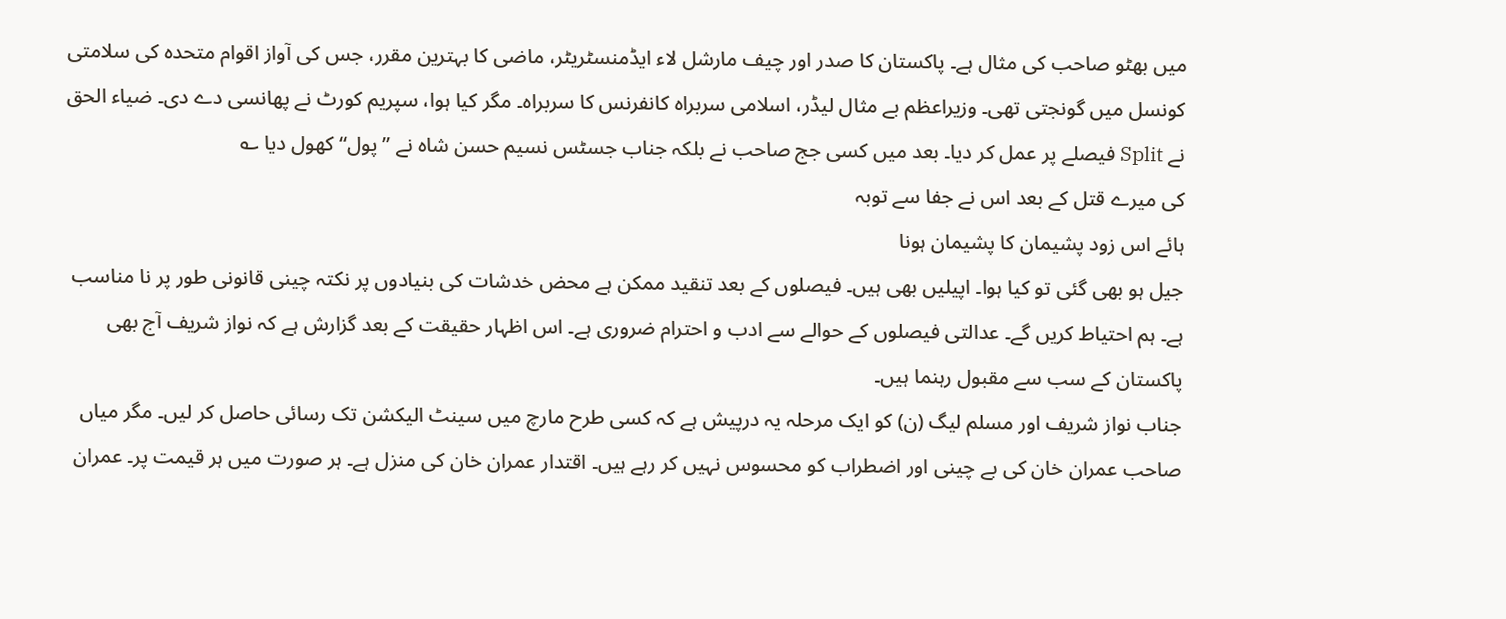میں بھٹو صاحب کی مثال ہے۔ پاکستان کا صدر اور چیف مارشل لاء ایڈمنسٹریٹر، ماضی کا بہترین مقرر، جس کی آواز اقوام متحدہ کی سلامتی کونسل میں گونجتی تھی۔ وزیراعظم بے مثال لیڈر، اسلامی سربراہ کانفرنس کا سربراہ۔ مگر کیا ہوا، سپریم کورٹ نے پھانسی دے دی۔ ضیاء الحق نے Split فیصلے پر عمل کر دیا۔ بعد میں کسی جج صاحب نے بلکہ جناب جسٹس نسیم حسن شاہ نے ’’پول‘‘ کھول دیا ؎
کی میرے قتل کے بعد اس نے جفا سے توبہ
ہائے اس زود پشیمان کا پشیمان ہونا
جیل ہو بھی گئی تو کیا ہوا۔ اپیلیں بھی ہیں۔ فیصلوں کے بعد تنقید ممکن ہے محض خدشات کی بنیادوں پر نکتہ چینی قانونی طور پر نا مناسب ہے۔ ہم احتیاط کریں گے۔ عدالتی فیصلوں کے حوالے سے ادب و احترام ضروری ہے۔ اس اظہار حقیقت کے بعد گزارش ہے کہ نواز شریف آج بھی پاکستان کے سب سے مقبول رہنما ہیں۔
جناب نواز شریف اور مسلم لیگ (ن) کو ایک مرحلہ یہ درپیش ہے کہ کسی طرح مارچ میں سینٹ الیکشن تک رسائی حاصل کر لیں۔ مگر میاں صاحب عمران خان کی بے چینی اور اضطراب کو محسوس نہیں کر رہے ہیں۔ اقتدار عمران خان کی منزل ہے۔ ہر صورت میں ہر قیمت پر۔ عمران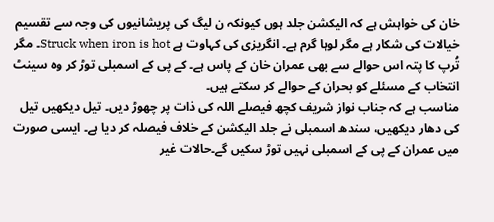خان کی خواہش ہے کہ الیکشن جلد ہوں کیونکہ ن لیگ کی پریشانیوں کی وجہ سے تقسیم خیالات کی شکار ہے مگر لوہا گرم ہے۔ انگریزی کی کہاوت ہے Struck when iron is hot۔ مگر تُرپ کا پتہ اس حوالے سے بھی عمران خان کے پاس ہے۔ کے پی کے اسمبلی توڑ کر وہ سینٹ انتخاب کے مسئلے کو بحران کے حوالے کر سکتے ہیں۔
مناسب ہے کہ جناب نواز شریف کچھ فیصلے اللہ کی ذات پر چھوڑ دیں۔ تیل دیکھیں تیل کی دھار دیکھیں، سندھ اسمبلی نے جلد الیکشن کے خلاف فیصلہ کر دیا ہے۔ ایسی صورت میں عمران کے پی کے اسمبلی نہیں توڑ سکیں گے۔حالات غیر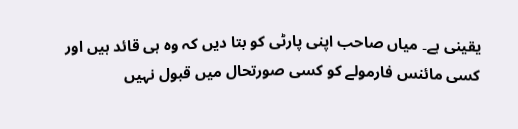یقینی ہے۔ میاں صاحب اپنی پارٹی کو بتا دیں کہ وہ ہی قائد ہیں اور کسی مائنس فارمولے کو کسی صورتحال میں قبول نہیں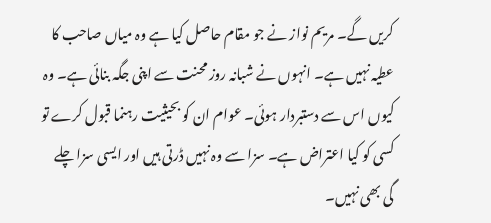کریں گے۔ مریم نواز نے جو مقام حاصل کیا ہے وہ میاں صاحب کا عطیہ نہیں ہے۔ انہوں نے شبانہ روز محنت سے اپنی جگہ بنائی ہے۔ وہ کیوں اس سے دستبردار ہوئی۔ عوام ان کو بحیثیت رہنما قبول کرے تو کسی کو کیا اعتراض ہے۔ سزا سے وہ نہیں ڈرتی ہیں اور ایسی سزا چلے گی بھی نہیں۔